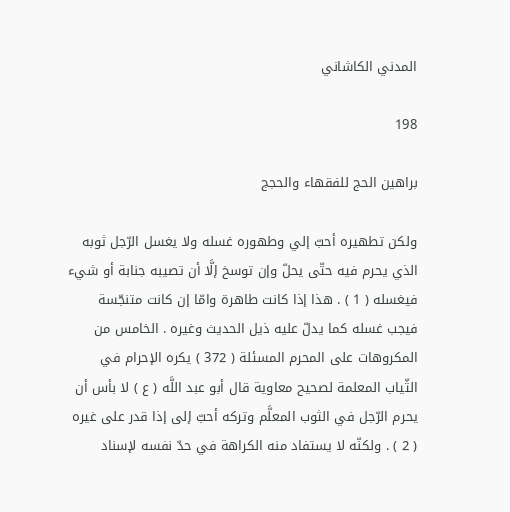المدني الكاشاني

198

براهين الحج للفقهاء والحجج

ولكن تطهيره أحبّ إلي وطهوره غسله ولا يغسل الرّجل ثوبه الذي يحرم فيه حتّى يحلّ وإن توسخ إلَّا أن تصيبه جنابة أو شيء فيغسله ( 1 ) . هذا إذا كانت طاهرة وامّا إن كانت متنجّسة فيجب غسله كما يدلّ عليه ذيل الحديث وغيره . الخامس من المكروهات على المحرم المسئلة ( 372 ) يكره الإحرام في الثّياب المعلمة لصحيح معاوية قال أبو عبد اللَّه ( ع ) لا بأس أن يحرم الرّجل في الثوب المعلَّم وتركه أحبّ إلى إذا قدر على غيره ( 2 ) . ولكنّه لا يستفاد منه الكراهة في حدّ نفسه لإسناد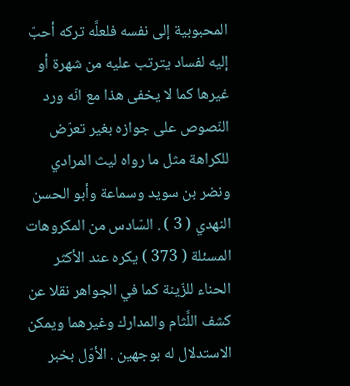المحبوبية إلى نفسه فلعلَّه تركه أحبّ إليه لفساد يترتب عليه من شهرة أو غيرها كما لا يخفى هذا مع انّه ورد النّصوص على جوازه بغير تعرّض للكراهة مثل ما رواه ليث المرادي ونضر بن سويد وسماعة وأبو الحسن النهدي ( 3 ) . السّادس من المكروهات المسئلة ( 373 ) يكره عند الأكثر الحناء للزّينة كما في الجواهر نقلا عن كشف اللَّثام والمدارك وغيرهما ويمكن الاستدلال له بوجهين . الأوّل بخبر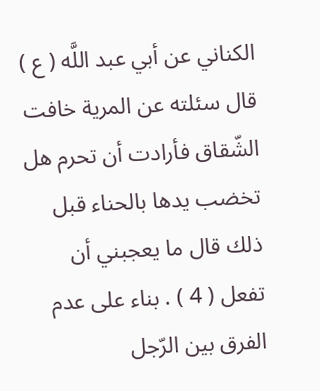الكناني عن أبي عبد اللَّه ( ع ) قال سئلته عن المرية خافت الشّقاق فأرادت أن تحرم هل تخضب يدها بالحناء قبل ذلك قال ما يعجبني أن تفعل ( 4 ) . بناء على عدم الفرق بين الرّجل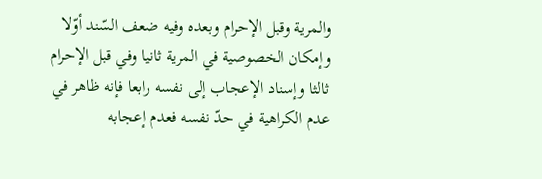والمرية وقبل الإحرام وبعده وفيه ضعف السّند أوّلا وإمكان الخصوصية في المرية ثانيا وفي قبل الإحرام ثالثا وإسناد الإعجاب إلى نفسه رابعا فإنه ظاهر في عدم الكراهية في حدّ نفسه فعدم إعجابه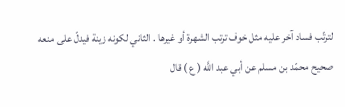لترتّب فساد آخر عليه مثل خوف ترتب الشهرة أو غيرها . الثاني لكونه زينة فيدلّ على منعه صحيح محمّد بن مسلم عن أبي عبد اللَّه ( ع ) قال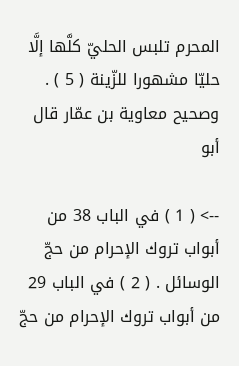المحرم تلبس الحليّ كلَّها إلَّا حليّا مشهورا للزّينة ( 5 ) . وصحيح معاوية بن عمّار قال أبو

--> ( 1 ) في الباب 38 من أبواب تروك الإحرام من حجّ الوسائل . ( 2 ) في الباب 29 من أبواب تروك الإحرام من حجّ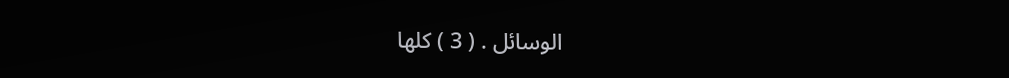الوسائل . ( 3 ) كلها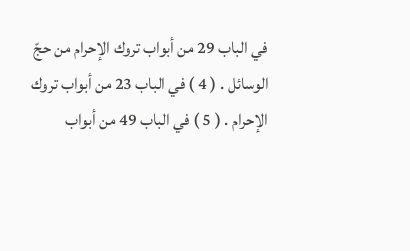في الباب 29 من أبواب تروك الإحرام من حجّ الوسائل . ( 4 ) في الباب 23 من أبواب تروك الإحرام . ( 5 ) في الباب 49 من أبواب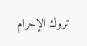تروك الإحرام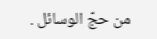من حجّ الوسائل .